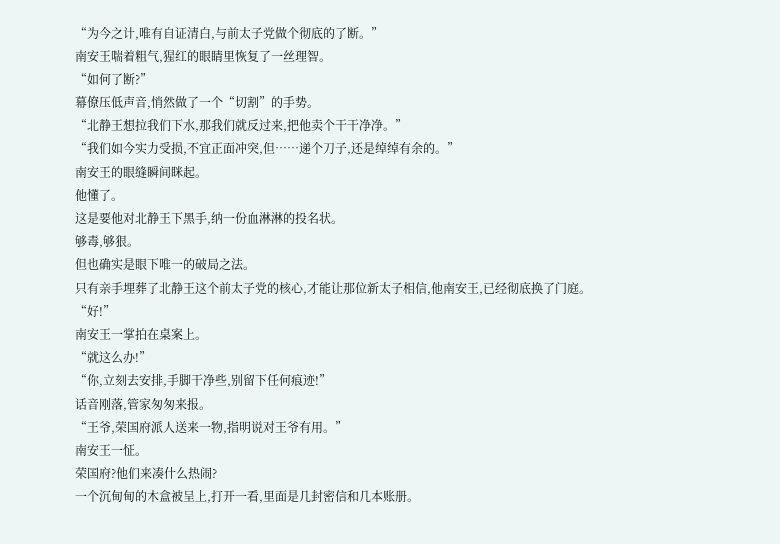“为今之计,唯有自证清白,与前太子党做个彻底的了断。”
南安王喘着粗气,猩红的眼睛里恢复了一丝理智。
“如何了断?”
幕僚压低声音,悄然做了一个“切割”的手势。
“北静王想拉我们下水,那我们就反过来,把他卖个干干净净。”
“我们如今实力受损,不宜正面冲突,但……递个刀子,还是绰绰有余的。”
南安王的眼缝瞬间眯起。
他懂了。
这是要他对北静王下黑手,纳一份血淋淋的投名状。
够毒,够狠。
但也确实是眼下唯一的破局之法。
只有亲手埋葬了北静王这个前太子党的核心,才能让那位新太子相信,他南安王,已经彻底换了门庭。
“好!”
南安王一掌拍在桌案上。
“就这么办!”
“你,立刻去安排,手脚干净些,别留下任何痕迹!”
话音刚落,管家匆匆来报。
“王爷,荣国府派人送来一物,指明说对王爷有用。”
南安王一怔。
荣国府?他们来凑什么热闹?
一个沉甸甸的木盒被呈上,打开一看,里面是几封密信和几本账册。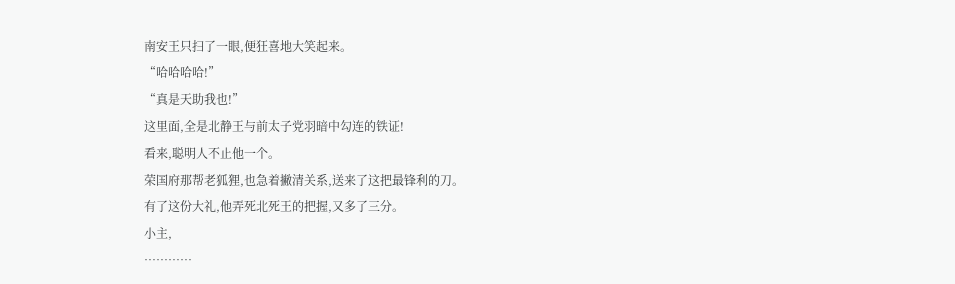南安王只扫了一眼,便狂喜地大笑起来。
“哈哈哈哈!”
“真是天助我也!”
这里面,全是北静王与前太子党羽暗中勾连的铁证!
看来,聪明人不止他一个。
荣国府那帮老狐狸,也急着撇清关系,送来了这把最锋利的刀。
有了这份大礼,他弄死北死王的把握,又多了三分。
小主,
…………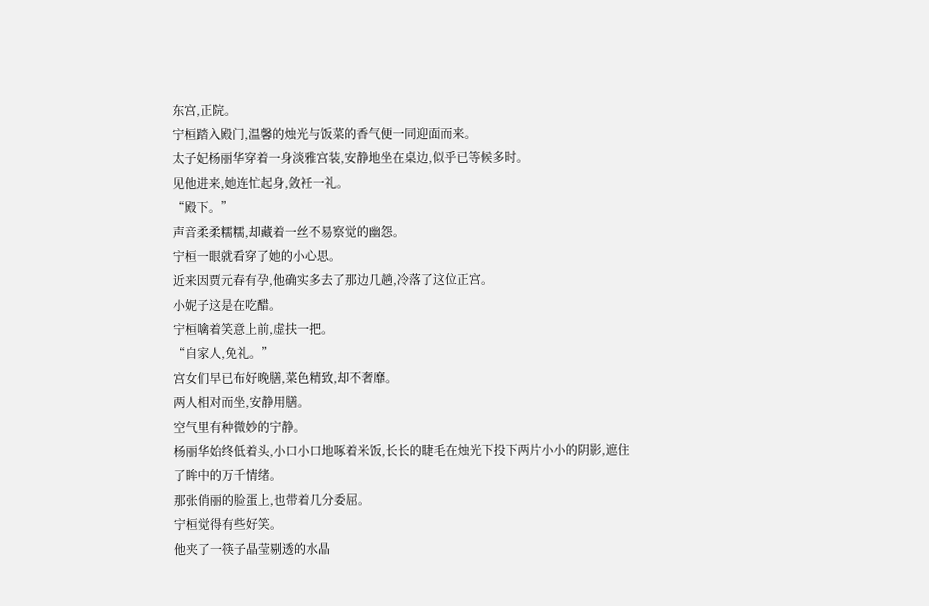东宫,正院。
宁桓踏入殿门,温馨的烛光与饭菜的香气便一同迎面而来。
太子妃杨丽华穿着一身淡雅宫装,安静地坐在桌边,似乎已等候多时。
见他进来,她连忙起身,敛衽一礼。
“殿下。”
声音柔柔糯糯,却藏着一丝不易察觉的幽怨。
宁桓一眼就看穿了她的小心思。
近来因贾元春有孕,他确实多去了那边几趟,冷落了这位正宫。
小妮子这是在吃醋。
宁桓噙着笑意上前,虚扶一把。
“自家人,免礼。”
宫女们早已布好晚膳,菜色精致,却不奢靡。
两人相对而坐,安静用膳。
空气里有种微妙的宁静。
杨丽华始终低着头,小口小口地啄着米饭,长长的睫毛在烛光下投下两片小小的阴影,遮住了眸中的万千情绪。
那张俏丽的脸蛋上,也带着几分委屈。
宁桓觉得有些好笑。
他夹了一筷子晶莹剔透的水晶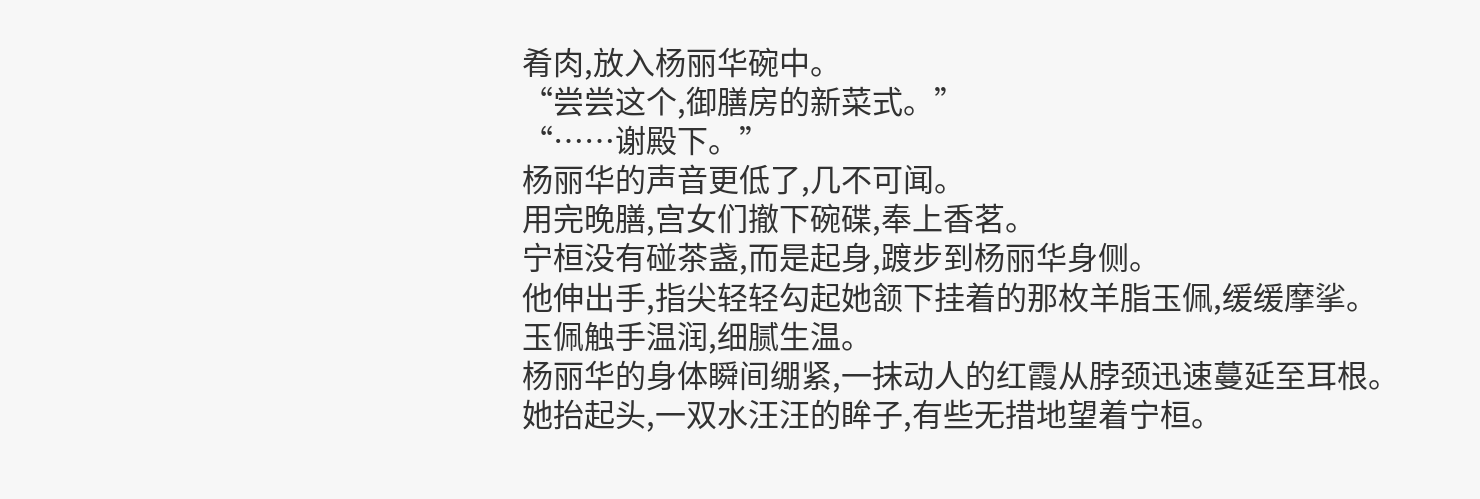肴肉,放入杨丽华碗中。
“尝尝这个,御膳房的新菜式。”
“……谢殿下。”
杨丽华的声音更低了,几不可闻。
用完晚膳,宫女们撤下碗碟,奉上香茗。
宁桓没有碰茶盏,而是起身,踱步到杨丽华身侧。
他伸出手,指尖轻轻勾起她颔下挂着的那枚羊脂玉佩,缓缓摩挲。
玉佩触手温润,细腻生温。
杨丽华的身体瞬间绷紧,一抹动人的红霞从脖颈迅速蔓延至耳根。
她抬起头,一双水汪汪的眸子,有些无措地望着宁桓。